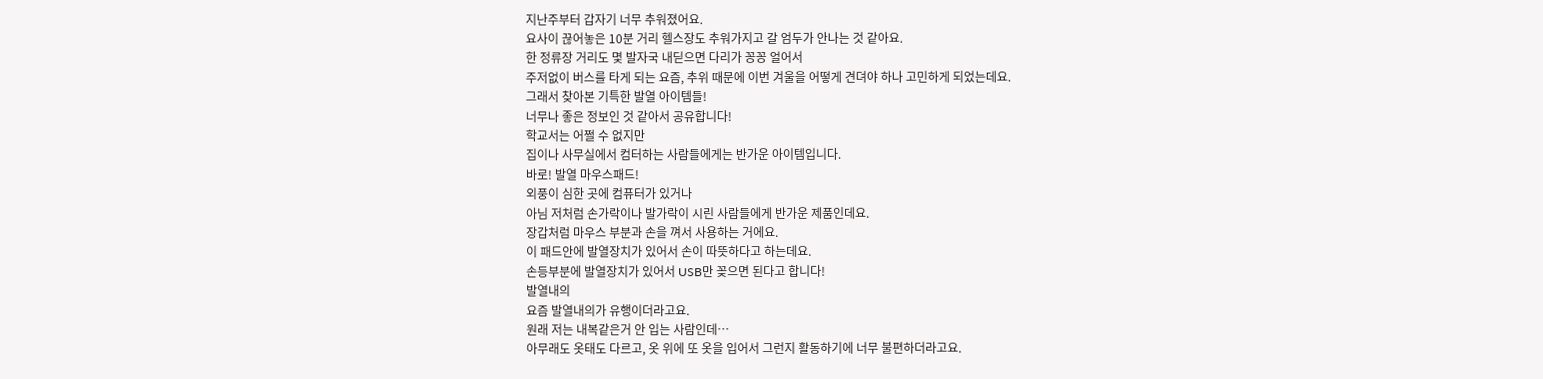지난주부터 갑자기 너무 추워졌어요.
요사이 끊어놓은 10분 거리 헬스장도 추워가지고 갈 엄두가 안나는 것 같아요.
한 정류장 거리도 몇 발자국 내딛으면 다리가 꽁꽁 얼어서
주저없이 버스를 타게 되는 요즘, 추위 때문에 이번 겨울을 어떻게 견뎌야 하나 고민하게 되었는데요.
그래서 찾아본 기특한 발열 아이템들!
너무나 좋은 정보인 것 같아서 공유합니다!
학교서는 어쩔 수 없지만
집이나 사무실에서 컴터하는 사람들에게는 반가운 아이템입니다.
바로! 발열 마우스패드!
외풍이 심한 곳에 컴퓨터가 있거나
아님 저처럼 손가락이나 발가락이 시린 사람들에게 반가운 제품인데요.
장갑처럼 마우스 부분과 손을 껴서 사용하는 거에요.
이 패드안에 발열장치가 있어서 손이 따뜻하다고 하는데요.
손등부분에 발열장치가 있어서 USB만 꽂으면 된다고 합니다!
발열내의
요즘 발열내의가 유행이더라고요.
원래 저는 내복같은거 안 입는 사람인데…
아무래도 옷태도 다르고, 옷 위에 또 옷을 입어서 그런지 활동하기에 너무 불편하더라고요.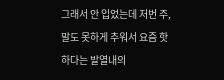그래서 안 입었는데 저번 주, 말도 못하게 추워서 요즘 핫하다는 발열내의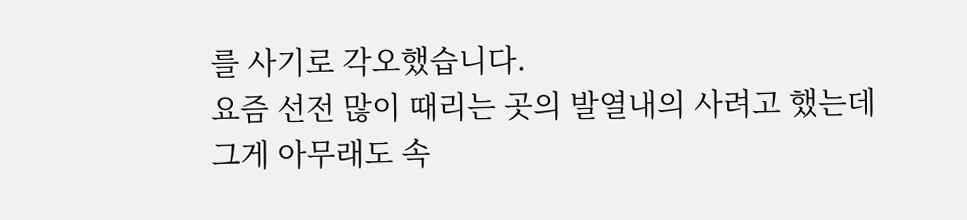를 사기로 각오했습니다.
요즘 선전 많이 때리는 곳의 발열내의 사려고 했는데
그게 아무래도 속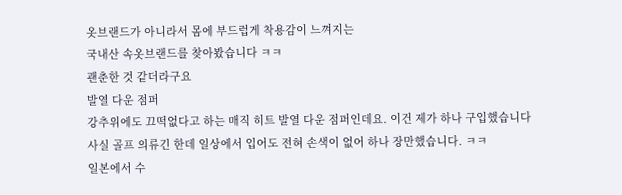옷브랜드가 아니라서 몸에 부드럽게 착용감이 느껴지는
국내산 속옷브랜드를 찾아봤습니다 ㅋㅋ
괜춘한 것 같더라구요
발열 다운 점퍼
강추위에도 끄떡없다고 하는 매직 히트 발열 다운 점퍼인데요. 이건 제가 하나 구입했습니다
사실 골프 의류긴 한데 일상에서 입어도 전혀 손색이 없어 하나 장만했습니다. ㅋㅋ
일본에서 수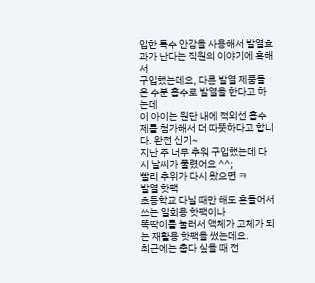입한 특수 안감을 사용해서 발열효과가 난다는 직원의 이야기에 혹해서
구입했는데요, 다른 발열 제품들은 수분 흡수로 발열을 한다고 하는데
이 아이는 원단 내에 적외선 흡수제를 첨가해서 더 따뜻하다고 합니다. 완전 신기~
지난 주 너무 추워 구입했는데 다시 날씨가 풀렸어요 ^^;
빨리 추위가 다시 왔으면 ㅋ
발열 핫팩
초등학교 다닐 때만 해도 흔들어서 쓰는 일회용 핫팩이나
똑딱이를 눌러서 액체가 고체가 되는 재활용 핫팩을 썼는데요.
최근에는 춥다 싶을 때 전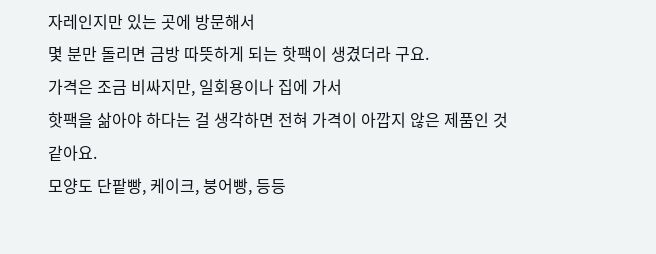자레인지만 있는 곳에 방문해서
몇 분만 돌리면 금방 따뜻하게 되는 핫팩이 생겼더라 구요.
가격은 조금 비싸지만, 일회용이나 집에 가서
핫팩을 삶아야 하다는 걸 생각하면 전혀 가격이 아깝지 않은 제품인 것 같아요.
모양도 단팥빵, 케이크, 붕어빵, 등등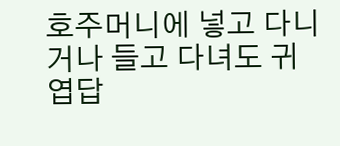호주머니에 넣고 다니거나 들고 다녀도 귀엽답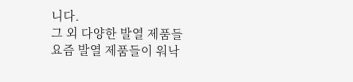니다.
그 외 다양한 발열 제품들
요즘 발열 제품들이 워낙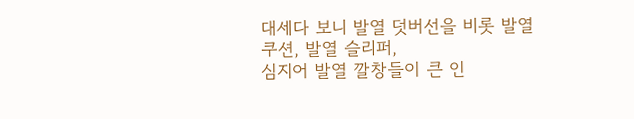대세다 보니 발열 덧버선을 비롯 발열 쿠션, 발열 슬리퍼,
심지어 발열 깔창들이 큰 인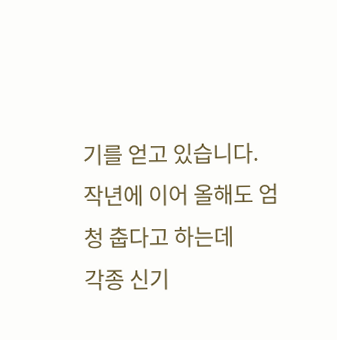기를 얻고 있습니다.
작년에 이어 올해도 엄청 춥다고 하는데
각종 신기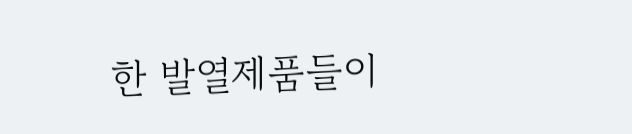한 발열제품들이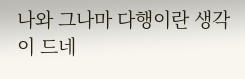나와 그나마 다행이란 생각이 드네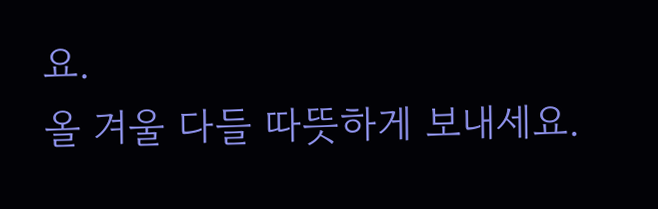요.
올 겨울 다들 따뜻하게 보내세요.